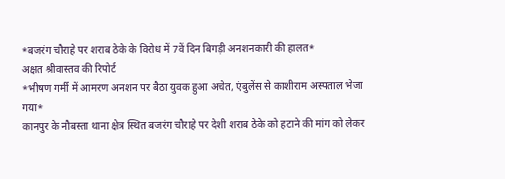*बजरंग चौराहे पर शराब ठेके के विरोध में 7वें दिन बिगड़ी अनशनकारी की हालत*
अक्षत श्रीवास्तव की रिपोर्ट
*भीषण गर्मी में आमरण अनशन पर बैठा युवक हुआ अचेत, एंबुलेंस से काशीराम अस्पताल भेजा गया*
कानपुर के नौबस्ता थाना क्षेत्र स्थित बजरंग चौराहे पर देशी शराब ठेके को हटाने की मांग को लेकर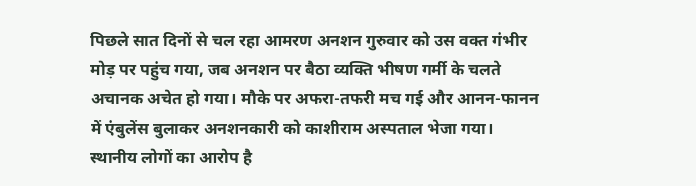पिछले सात दिनों से चल रहा आमरण अनशन गुरुवार को उस वक्त गंभीर मोड़ पर पहुंच गया, जब अनशन पर बैठा व्यक्ति भीषण गर्मी के चलते अचानक अचेत हो गया। मौके पर अफरा-तफरी मच गई और आनन-फानन में एंबुलेंस बुलाकर अनशनकारी को काशीराम अस्पताल भेजा गया।
स्थानीय लोगों का आरोप है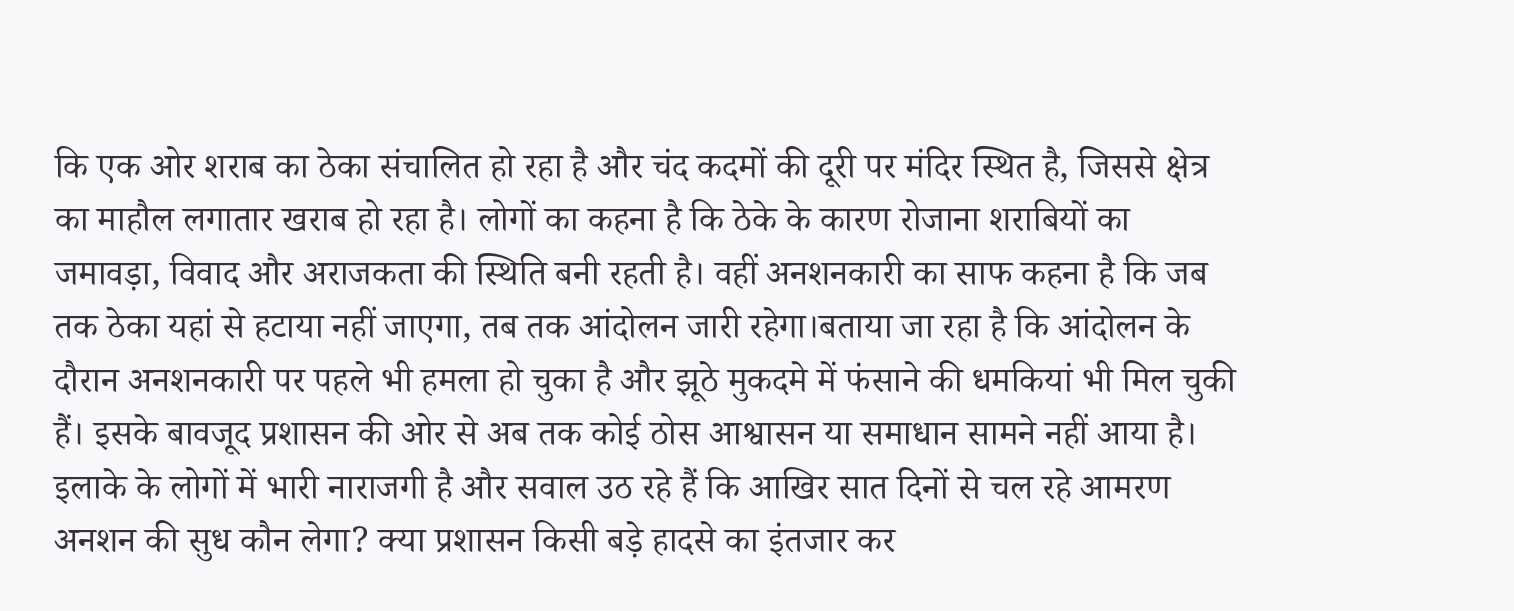कि एक ओर शराब का ठेका संचालित हो रहा है और चंद कदमों की दूरी पर मंदिर स्थित है, जिससे क्षेत्र का माहौल लगातार खराब हो रहा है। लोगों का कहना है कि ठेके के कारण रोजाना शराबियों का जमावड़ा, विवाद और अराजकता की स्थिति बनी रहती है। वहीं अनशनकारी का साफ कहना है कि जब तक ठेका यहां से हटाया नहीं जाएगा, तब तक आंदोलन जारी रहेगा।बताया जा रहा है कि आंदोलन के दौरान अनशनकारी पर पहले भी हमला हो चुका है और झूठे मुकदमे में फंसाने की धमकियां भी मिल चुकी हैं। इसके बावजूद प्रशासन की ओर से अब तक कोई ठोस आश्वासन या समाधान सामने नहीं आया है। इलाके के लोगों में भारी नाराजगी है और सवाल उठ रहे हैं कि आखिर सात दिनों से चल रहे आमरण अनशन की सुध कौन लेगा? क्या प्रशासन किसी बड़े हादसे का इंतजार कर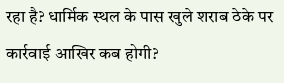रहा है? धार्मिक स्थल के पास खुले शराब ठेके पर कार्रवाई आखिर कब होगी?